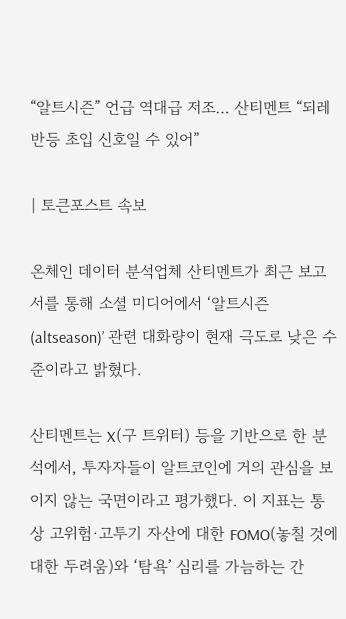“알트시즌” 언급 역대급 저조… 산티멘트 “되레 반등 초입 신호일 수 있어”

| 토큰포스트 속보

온체인 데이터 분석업체 산티멘트가 최근 보고서를 통해 소셜 미디어에서 ‘알트시즌(altseason)’ 관련 대화량이 현재 극도로 낮은 수준이라고 밝혔다.

산티멘트는 X(구 트위터) 등을 기반으로 한 분석에서, 투자자들이 알트코인에 거의 관심을 보이지 않는 국면이라고 평가했다. 이 지표는 통상 고위험·고투기 자산에 대한 FOMO(놓칠 것에 대한 두려움)와 ‘탐욕’ 심리를 가늠하는 간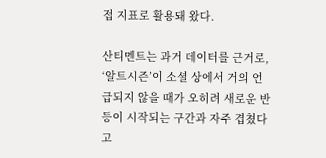접 지표로 활용돼 왔다.

산티멘트는 과거 데이터를 근거로, ‘알트시즌’이 소셜 상에서 거의 언급되지 않을 때가 오히려 새로운 반등이 시작되는 구간과 자주 겹쳤다고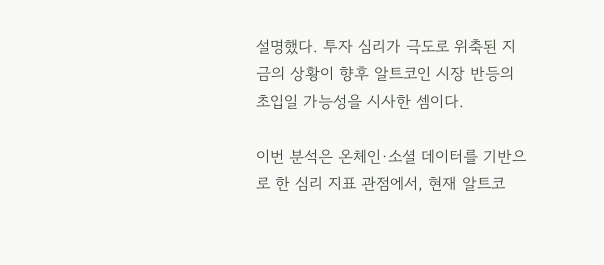설명했다. 투자 심리가 극도로 위축된 지금의 상황이 향후 알트코인 시장 반등의 초입일 가능성을 시사한 셈이다.

이번 분석은 온체인·소셜 데이터를 기반으로 한 심리 지표 관점에서, 현재 알트코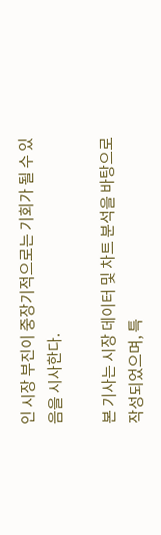인 시장 부진이 중장기적으로는 기회가 될 수 있음을 시사한다.

본 기사는 시장 데이터 및 차트 분석을 바탕으로 작성되었으며, 특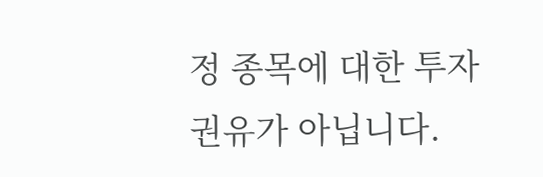정 종목에 대한 투자 권유가 아닙니다.